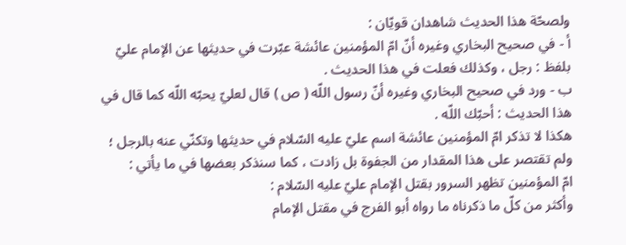ولصحّة هذا الحديث شاهدان قويّان :
أ - في صحيح البخاري وغيره أنّ امّ المؤمنين عائشة عبّرت في حديثها عن الإمام عليّ بلفظ : رجل ، وكذلك فعلت في هذا الحديث .
ب - ورد في صحيح البخاري وغيره أنّ رسول اللّه ( ص ) قال لعليّ يحبّه اللّه كما قال في هذا الحديث : أحبّك اللّه .
هكذا لا تذكر امّ المؤمنين عائشة اسم عليّ عليه السّلام في حديثها وتكنّي عنه بالرجل ؛ ولم تقتصر على هذا المقدار من الجفوة بل زادت ، كما سنذكر بعضها في ما يأتي :
امّ المؤمنين تظهر السرور بقتل الإمام عليّ عليه السّلام :
وأكثر من كلّ ما ذكرناه ما رواه أبو الفرج في مقتل الإمام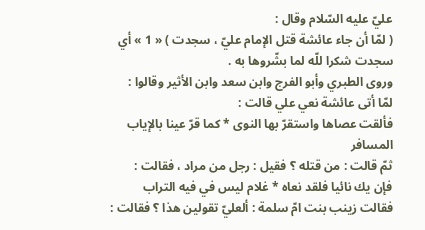عليّ عليه السّلام وقال :
( لمّا أن جاء عائشة قتل الإمام عليّ ، سجدت ) « 1 » أي سجدت شكرا للّه لما بشّروها به .
وروى الطبري وأبو الفرج وابن سعد وابن الأثير وقالوا :
لمّا أتى عائشة نعي علي قالت :
فألقت عصاها واستقرّ بها النوى * كما قرّ عينا بالإياب المسافر
ثمّ قالت : من قتله ؟ فقيل : رجل من مراد ، فقالت :
فإن يك نائيا فلقد نعاه * غلام ليس في فيه التراب
فقالت زينب بنت امّ سلمة : ألعليّ تقولين هذا ؟ فقالت :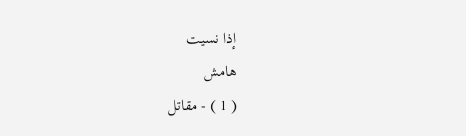إذا نسيت
هامش
( 1 ) - مقاتل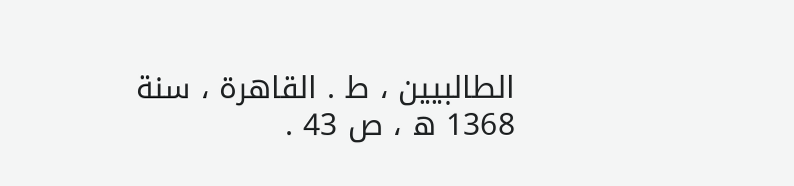الطالبيين ، ط . القاهرة ، سنة 1368 ه ، ص 43 .